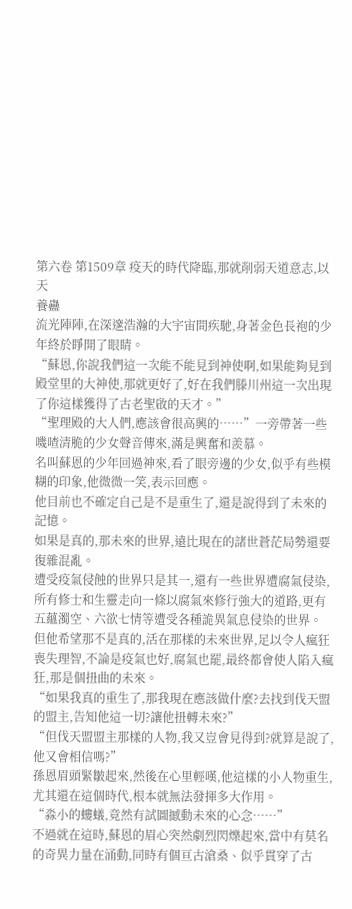第六卷 第1509章 疫天的時代降臨,那就削弱天道意志,以天
養蠱
流光陣陣,在深邃浩瀚的大宇宙間疾馳,身著金色長袍的少年終於睜開了眼睛。
“蘇恩,你說我們這一次能不能見到神使啊,如果能夠見到殿堂里的大神使,那就更好了,好在我們滕川州這一次出現了你這樣獲得了古老聖啟的天才。”
“聖理殿的大人們,應該會很高興的……”一旁帶著一些嘰喳清脆的少女聲音傳來,滿是興奮和羨慕。
名叫蘇恩的少年回過神來,看了眼旁邊的少女,似乎有些模糊的印象,他微微一笑,表示回應。
他目前也不確定自己是不是重生了,還是說得到了未來的記憶。
如果是真的,那未來的世界,遠比現在的諸世蒼茫局勢還要復雜混亂。
遭受疫氣侵蝕的世界只是其一,還有一些世界遭腐氣侵染,所有修士和生靈走向一條以腐氣來修行強大的道路,更有五蘊濁空、六欲七情等遭受各種詭異氣息侵染的世界。
但他希望那不是真的,活在那樣的未來世界,足以令人瘋狂喪失理智,不論是疫氣也好,腐氣也罷,最終都會使人陷入瘋狂,那是個扭曲的未來。
“如果我真的重生了,那我現在應該做什麼?去找到伐天盟的盟主,告知他這一切?讓他扭轉未來?”
“但伐天盟盟主那樣的人物,我又豈會見得到?就算是說了,他又會相信嗎?”
孫恩眉頭緊皺起來,然後在心里輕嘆,他這樣的小人物重生,尤其還在這個時代,根本就無法發揮多大作用。
“淼小的螻蟻,竟然有試圖撼動未來的心念……”
不過就在這時,蘇恩的眉心突然劇烈閃爍起來,當中有莫名的奇異力量在涌動,同時有個亘古滄桑、似乎貫穿了古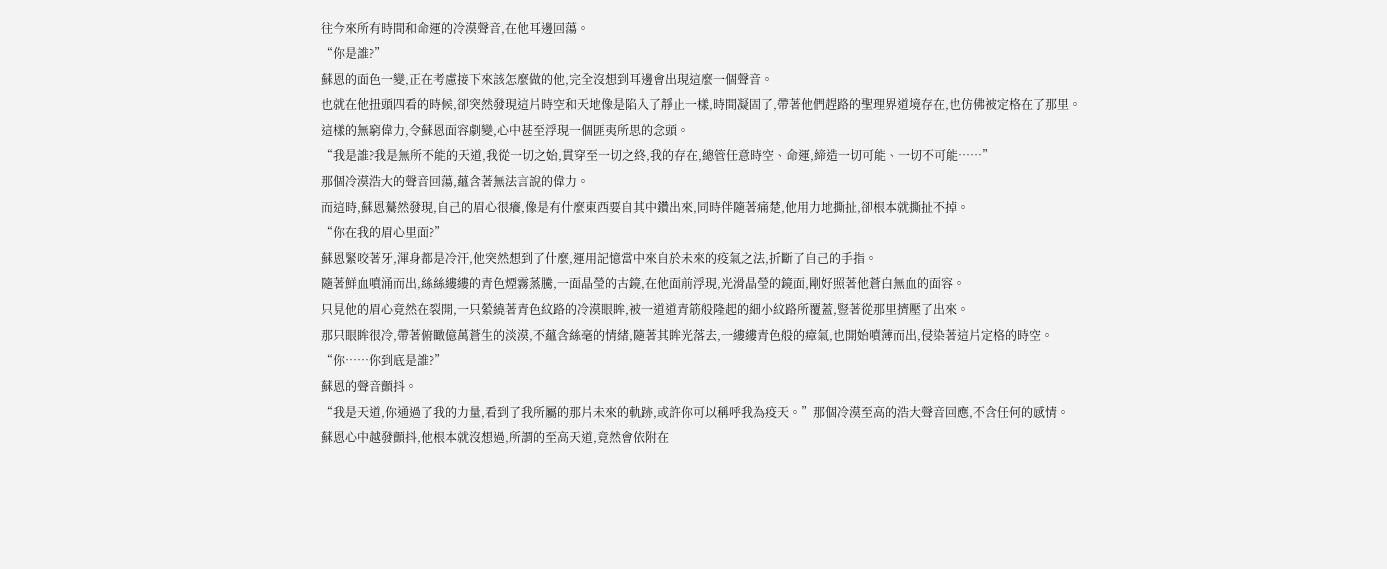往今來所有時間和命運的冷漠聲音,在他耳邊回蕩。
“你是誰?”
蘇恩的面色一變,正在考慮接下來該怎麼做的他,完全沒想到耳邊會出現這麼一個聲音。
也就在他扭頭四看的時候,卻突然發現這片時空和天地像是陷入了靜止一樣,時間凝固了,帶著他們趕路的聖理界道境存在,也仿佛被定格在了那里。
這樣的無窮偉力,令蘇恩面容劇變,心中甚至浮現一個匪夷所思的念頭。
“我是誰?我是無所不能的天道,我從一切之始,貫穿至一切之終,我的存在,總管任意時空、命運,締造一切可能、一切不可能……”
那個冷漠浩大的聲音回蕩,蘊含著無法言說的偉力。
而這時,蘇恩驀然發現,自己的眉心很癢,像是有什麼東西要自其中鑽出來,同時伴隨著痛楚,他用力地撕扯,卻根本就撕扯不掉。
“你在我的眉心里面?”
蘇恩緊咬著牙,渾身都是冷汗,他突然想到了什麼,運用記憶當中來自於未來的疫氣之法,折斷了自己的手指。
隨著鮮血噴涌而出,絲絲縷縷的青色煙霧蒸騰,一面晶瑩的古鏡,在他面前浮現,光滑晶瑩的鏡面,剛好照著他蒼白無血的面容。
只見他的眉心竟然在裂開,一只縈繞著青色紋路的冷漠眼眸,被一道道青筋般隆起的細小紋路所覆蓋,豎著從那里擠壓了出來。
那只眼眸很冷,帶著俯瞰億萬蒼生的淡漠,不蘊含絲毫的情緒,隨著其眸光落去,一縷縷青色般的瘴氣,也開始噴薄而出,侵染著這片定格的時空。
“你……你到底是誰?”
蘇恩的聲音顫抖。
“我是天道,你通過了我的力量,看到了我所屬的那片未來的軌跡,或許你可以稱呼我為疫天。”那個冷漠至高的浩大聲音回應,不含任何的感情。
蘇恩心中越發顫抖,他根本就沒想過,所謂的至高天道,竟然會依附在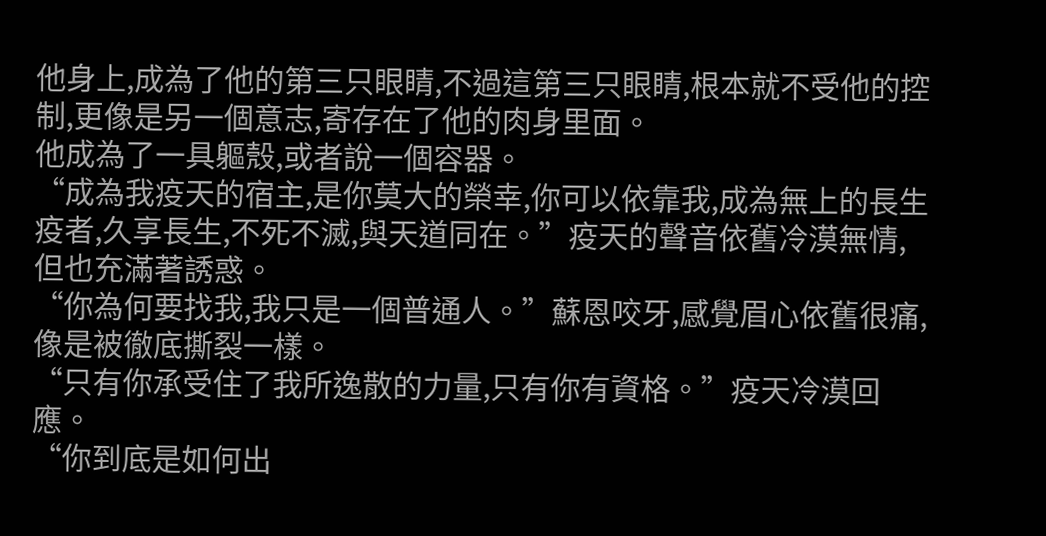他身上,成為了他的第三只眼睛,不過這第三只眼睛,根本就不受他的控制,更像是另一個意志,寄存在了他的肉身里面。
他成為了一具軀殼,或者說一個容器。
“成為我疫天的宿主,是你莫大的榮幸,你可以依靠我,成為無上的長生疫者,久享長生,不死不滅,與天道同在。”疫天的聲音依舊冷漠無情,但也充滿著誘惑。
“你為何要找我,我只是一個普通人。”蘇恩咬牙,感覺眉心依舊很痛,像是被徹底撕裂一樣。
“只有你承受住了我所逸散的力量,只有你有資格。”疫天冷漠回應。
“你到底是如何出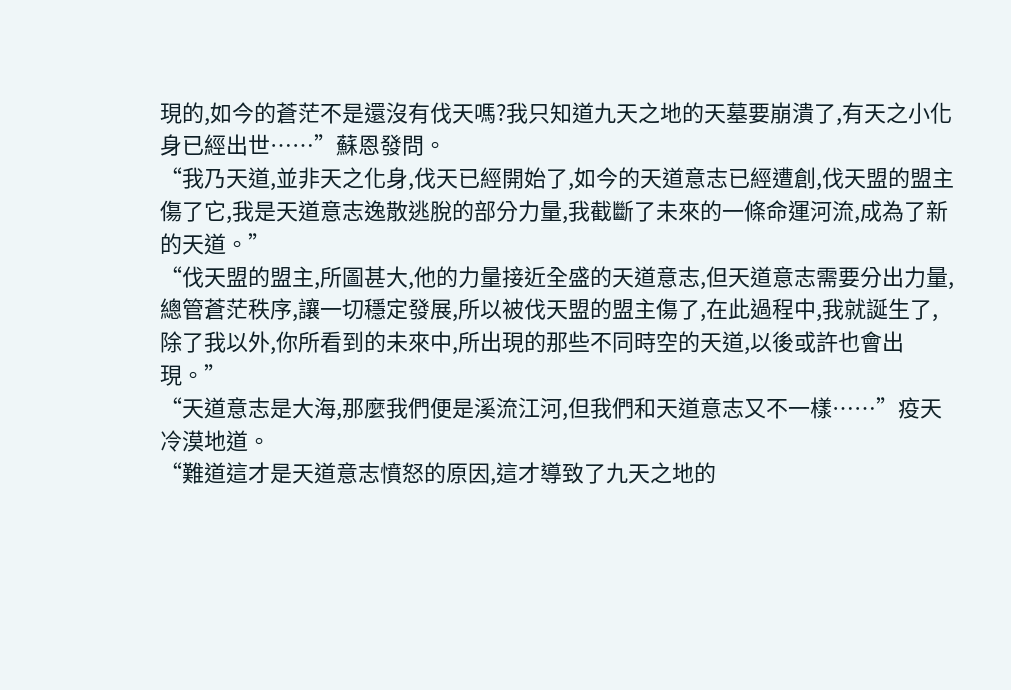現的,如今的蒼茫不是還沒有伐天嗎?我只知道九天之地的天墓要崩潰了,有天之小化身已經出世……”蘇恩發問。
“我乃天道,並非天之化身,伐天已經開始了,如今的天道意志已經遭創,伐天盟的盟主傷了它,我是天道意志逸散逃脫的部分力量,我截斷了未來的一條命運河流,成為了新的天道。”
“伐天盟的盟主,所圖甚大,他的力量接近全盛的天道意志,但天道意志需要分出力量,總管蒼茫秩序,讓一切穩定發展,所以被伐天盟的盟主傷了,在此過程中,我就誕生了,除了我以外,你所看到的未來中,所出現的那些不同時空的天道,以後或許也會出現。”
“天道意志是大海,那麼我們便是溪流江河,但我們和天道意志又不一樣……”疫天冷漠地道。
“難道這才是天道意志憤怒的原因,這才導致了九天之地的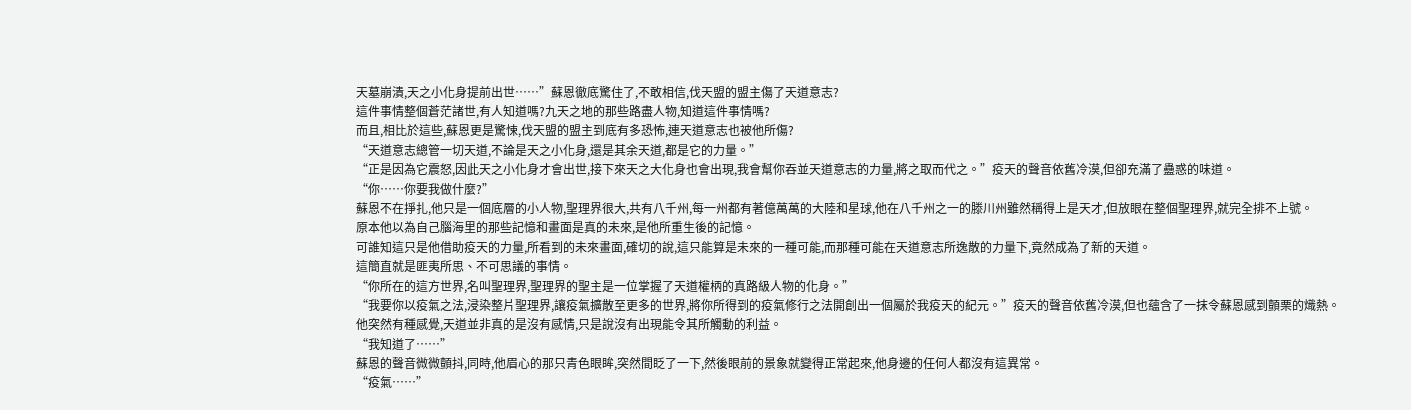天墓崩潰,天之小化身提前出世……”蘇恩徹底驚住了,不敢相信,伐天盟的盟主傷了天道意志?
這件事情整個蒼茫諸世,有人知道嗎?九天之地的那些路盡人物,知道這件事情嗎?
而且,相比於這些,蘇恩更是驚悚,伐天盟的盟主到底有多恐怖,連天道意志也被他所傷?
“天道意志總管一切天道,不論是天之小化身,還是其余天道,都是它的力量。”
“正是因為它震怒,因此天之小化身才會出世,接下來天之大化身也會出現,我會幫你吞並天道意志的力量,將之取而代之。”疫天的聲音依舊冷漠,但卻充滿了蠱惑的味道。
“你……你要我做什麼?”
蘇恩不在掙扎,他只是一個底層的小人物,聖理界很大,共有八千州,每一州都有著億萬萬的大陸和星球,他在八千州之一的滕川州雖然稱得上是天才,但放眼在整個聖理界,就完全排不上號。
原本他以為自己腦海里的那些記憶和畫面是真的未來,是他所重生後的記憶。
可誰知這只是他借助疫天的力量,所看到的未來畫面,確切的說,這只能算是未來的一種可能,而那種可能在天道意志所逸散的力量下,竟然成為了新的天道。
這簡直就是匪夷所思、不可思議的事情。
“你所在的這方世界,名叫聖理界,聖理界的聖主是一位掌握了天道權柄的真路級人物的化身。”
“我要你以疫氣之法,浸染整片聖理界,讓疫氣擴散至更多的世界,將你所得到的疫氣修行之法開創出一個屬於我疫天的紀元。”疫天的聲音依舊冷漠,但也蘊含了一抹令蘇恩感到顫栗的熾熱。
他突然有種感覺,天道並非真的是沒有感情,只是說沒有出現能令其所觸動的利益。
“我知道了……”
蘇恩的聲音微微顫抖,同時,他眉心的那只青色眼眸,突然間眨了一下,然後眼前的景象就變得正常起來,他身邊的任何人都沒有這異常。
“疫氣……”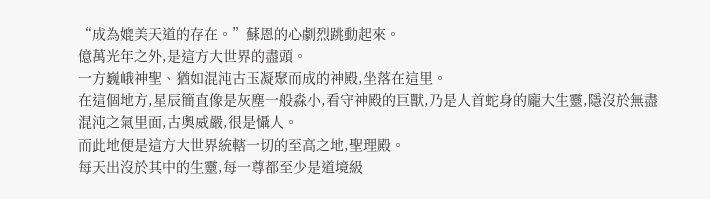“成為媲美天道的存在。”蘇恩的心劇烈跳動起來。
億萬光年之外,是這方大世界的盡頭。
一方巍峨神聖、猶如混沌古玉凝聚而成的神殿,坐落在這里。
在這個地方,星辰簡直像是灰塵一般淼小,看守神殿的巨獸,乃是人首蛇身的龐大生靈,隱沒於無盡混沌之氣里面,古奧威嚴,很是懾人。
而此地便是這方大世界統轄一切的至高之地,聖理殿。
每天出沒於其中的生靈,每一尊都至少是道境級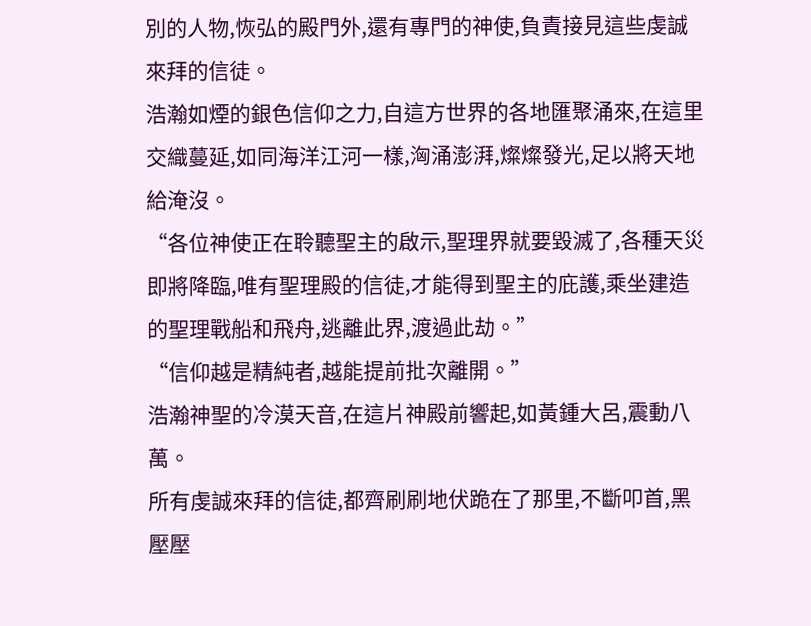別的人物,恢弘的殿門外,還有專門的神使,負責接見這些虔誠來拜的信徒。
浩瀚如煙的銀色信仰之力,自這方世界的各地匯聚涌來,在這里交織蔓延,如同海洋江河一樣,洶涌澎湃,燦燦發光,足以將天地給淹沒。
“各位神使正在聆聽聖主的啟示,聖理界就要毀滅了,各種天災即將降臨,唯有聖理殿的信徒,才能得到聖主的庇護,乘坐建造的聖理戰船和飛舟,逃離此界,渡過此劫。”
“信仰越是精純者,越能提前批次離開。”
浩瀚神聖的冷漠天音,在這片神殿前響起,如黃鍾大呂,震動八萬。
所有虔誠來拜的信徒,都齊刷刷地伏跪在了那里,不斷叩首,黑壓壓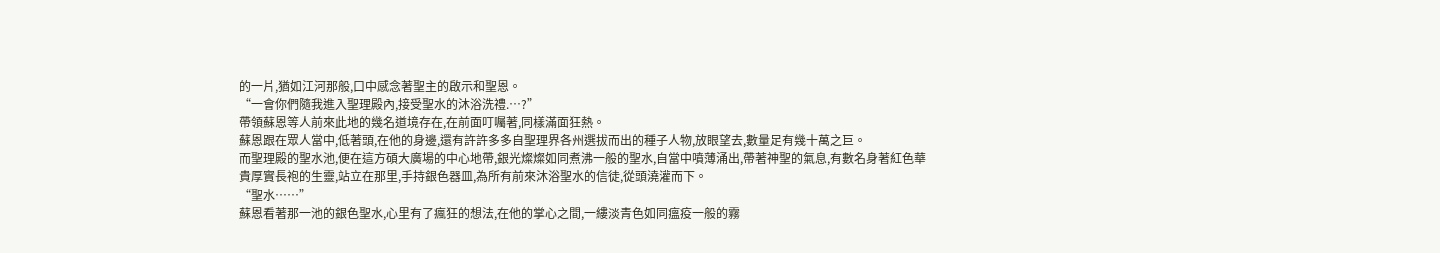的一片,猶如江河那般,口中感念著聖主的啟示和聖恩。
“一會你們隨我進入聖理殿內,接受聖水的沐浴洗禮.…?”
帶領蘇恩等人前來此地的幾名道境存在,在前面叮囑著,同樣滿面狂熱。
蘇恩跟在眾人當中,低著頭,在他的身邊,還有許許多多自聖理界各州選拔而出的種子人物,放眼望去,數量足有幾十萬之巨。
而聖理殿的聖水池,便在這方碩大廣場的中心地帶,銀光燦燦如同煮沸一般的聖水,自當中噴薄涌出,帶著神聖的氣息,有數名身著紅色華貴厚實長袍的生靈,站立在那里,手持銀色器皿,為所有前來沐浴聖水的信徒,從頭澆灌而下。
“聖水……”
蘇恩看著那一池的銀色聖水,心里有了瘋狂的想法,在他的掌心之間,一縷淡青色如同瘟疫一般的霧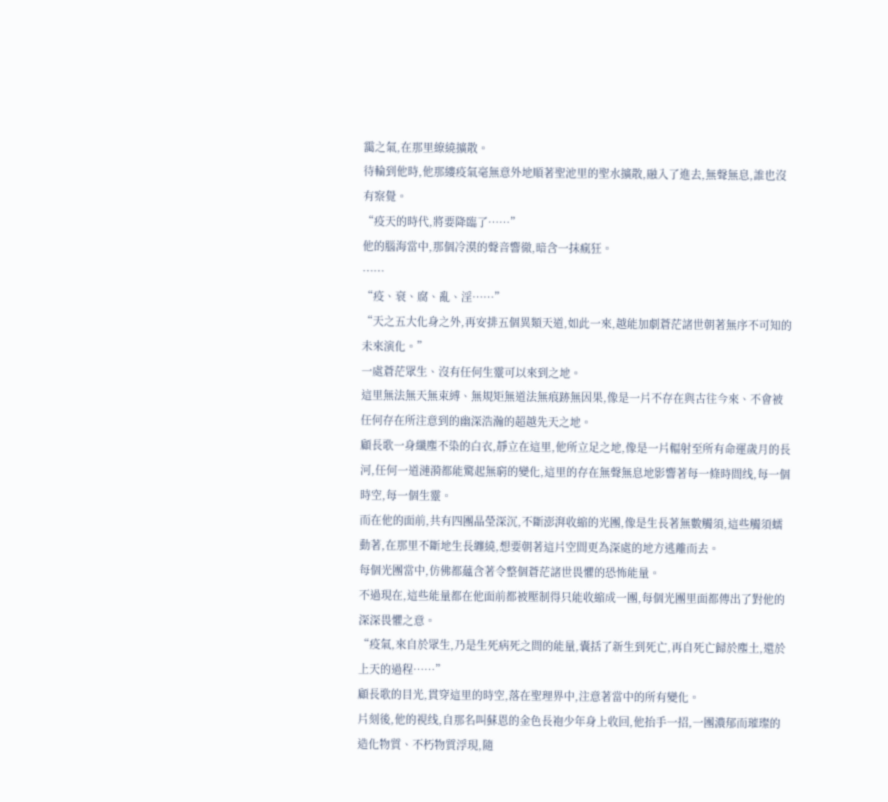靄之氣,在那里繚繞擴散。
待輪到他時,他那縷疫氣毫無意外地順著聖池里的聖水擴散,融入了進去,無聲無息,誰也沒有察覺。
“疫天的時代,將要降臨了……”
他的腦海當中,那個冷漠的聲音響徹,暗含一抹瘋狂。
……
“疫、衰、腐、亂、淫……”
“天之五大化身之外,再安排五個異類天道,如此一來,越能加劇蒼茫諸世朝著無序不可知的未來演化。”
一處蒼茫眾生、沒有任何生靈可以來到之地。
這里無法無天無束縛、無規矩無道法無痕跡無因果,像是一片不存在與古往今來、不會被任何存在所注意到的幽深浩瀚的超越先天之地。
顧長歌一身纖塵不染的白衣,靜立在這里,他所立足之地,像是一片輻射至所有命運歲月的長河,任何一道漣漪都能驚起無窮的變化,這里的存在無聲無息地影響著每一條時間线,每一個時空,每一個生靈。
而在他的面前,共有四團晶瑩深沉,不斷澎湃收縮的光團,像是生長著無數觸須,這些觸須蠕動著,在那里不斷地生長纏繞,想要朝著這片空間更為深處的地方逃離而去。
每個光團當中,仿佛都蘊含著令整個蒼茫諸世畏懼的恐怖能量。
不過現在,這些能量都在他面前都被壓制得只能收縮成一團,每個光團里面都傳出了對他的深深畏懼之意。
“疫氣,來自於眾生,乃是生死病死之間的能量,囊括了新生到死亡,再自死亡歸於塵土,還於上天的過程……”
顧長歌的目光,貫穿這里的時空,落在聖理界中,注意著當中的所有變化。
片刻後,他的視线,自那名叫蘇恩的金色長袍少年身上收回,他抬手一招,一團濃郁而璀璨的造化物質、不朽物質浮現,隨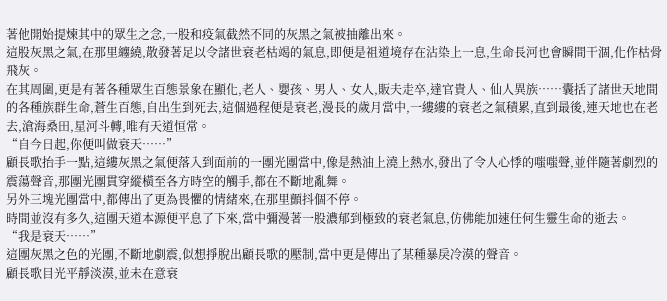著他開始提煉其中的眾生之念,一股和疫氣截然不同的灰黑之氣被抽離出來。
這股灰黑之氣,在那里纏繞,散發著足以令諸世衰老枯竭的氣息,即便是祖道境存在沾染上一息,生命長河也會瞬間干涸,化作枯骨飛灰。
在其周圍,更是有著各種眾生百態景象在顯化,老人、嬰孩、男人、女人,販夫走卒,達官貴人、仙人異族……囊括了諸世天地間的各種族群生命,蒼生百態,自出生到死去,這個過程便是衰老,漫長的歲月當中,一縷縷的衰老之氣積累,直到最後,連天地也在老去,滄海桑田,星河斗轉,唯有天道恒常。
“自今日起,你便叫做衰天……”
顧長歌抬手一點,這縷灰黑之氣便落入到面前的一團光團當中,像是熱油上澆上熱水,發出了令人心悸的嗤嗤聲,並伴隨著劇烈的震蕩聲音,那團光團貫穿縱橫至各方時空的觸手,都在不斷地亂舞。
另外三塊光團當中,都傳出了更為畏懼的情緒來,在那里顫抖個不停。
時間並沒有多久,這團天道本源便平息了下來,當中彌漫著一股濃郁到極致的衰老氣息,仿佛能加速任何生靈生命的逝去。
“我是衰天……”
這團灰黑之色的光團,不斷地劇震,似想掙脫出顧長歌的壓制,當中更是傳出了某種暴戾冷漠的聲音。
顧長歌目光平靜淡漠,並未在意衰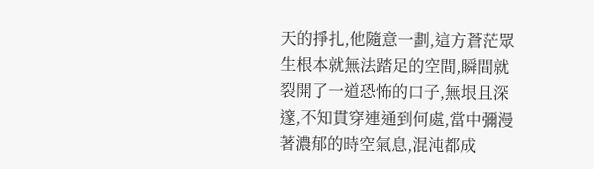天的掙扎,他隨意一劃,這方蒼茫眾生根本就無法踏足的空間,瞬間就裂開了一道恐怖的口子,無垠且深邃,不知貫穿連通到何處,當中彌漫著濃郁的時空氣息,混沌都成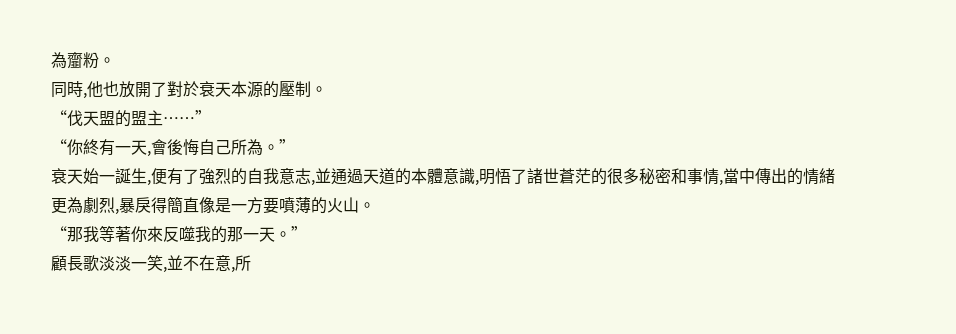為齏粉。
同時,他也放開了對於衰天本源的壓制。
“伐天盟的盟主……”
“你終有一天,會後悔自己所為。”
衰天始一誕生,便有了強烈的自我意志,並通過天道的本體意識,明悟了諸世蒼茫的很多秘密和事情,當中傳出的情緒更為劇烈,暴戾得簡直像是一方要噴薄的火山。
“那我等著你來反噬我的那一天。”
顧長歌淡淡一笑,並不在意,所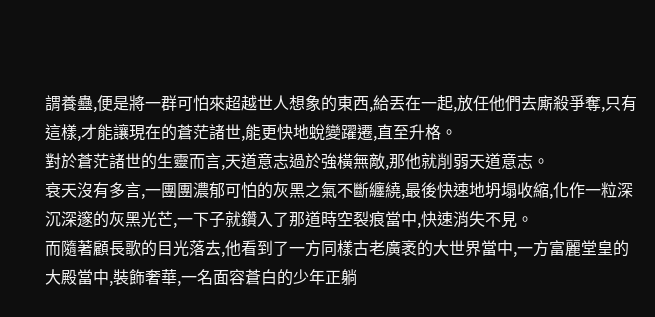謂養蠱,便是將一群可怕來超越世人想象的東西,給丟在一起,放任他們去廝殺爭奪,只有這樣,才能讓現在的蒼茫諸世,能更快地蛻變躍遷,直至升格。
對於蒼茫諸世的生靈而言,天道意志過於強橫無敵,那他就削弱天道意志。
衰天沒有多言,一團團濃郁可怕的灰黑之氣不斷纏繞,最後快速地坍塌收縮,化作一粒深沉深邃的灰黑光芒,一下子就鑽入了那道時空裂痕當中,快速消失不見。
而隨著顧長歌的目光落去,他看到了一方同樣古老廣袤的大世界當中,一方富麗堂皇的大殿當中,裝飾奢華,一名面容蒼白的少年正躺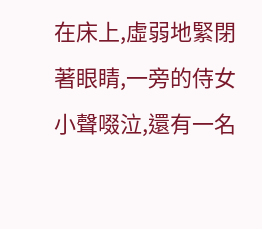在床上,虛弱地緊閉著眼睛,一旁的侍女小聲啜泣,還有一名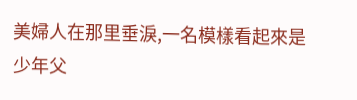美婦人在那里垂淚,一名模樣看起來是少年父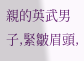親的英武男子,緊皺眉頭,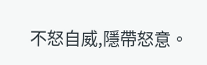不怒自威,隱帶怒意。